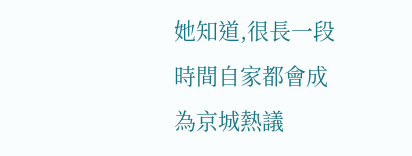她知道,很長一段時間自家都會成為京城熱議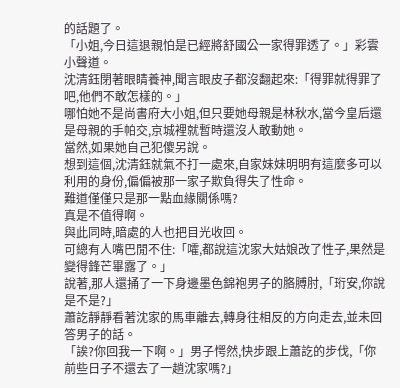的話題了。
「小姐,今日這退親怕是已經將舒國公一家得罪透了。」彩雲小聲道。
沈清鈺閉著眼睛養神,聞言眼皮子都沒翻起來:「得罪就得罪了吧,他們不敢怎樣的。」
哪怕她不是尚書府大小姐,但只要她母親是林秋水,當今皇后還是母親的手帕交,京城裡就暫時還沒人敢動她。
當然,如果她自己犯傻另說。
想到這個,沈清鈺就氣不打一處來,自家妹妹明明有這麼多可以利用的身份,偏偏被那一家子欺負得失了性命。
難道僅僅只是那一點血緣關係嗎?
真是不值得啊。
與此同時,暗處的人也把目光收回。
可總有人嘴巴閒不住:「嚯,都說這沈家大姑娘改了性子,果然是變得鋒芒畢露了。」
說著,那人還捅了一下身邊墨色錦袍男子的胳膊肘,「珩安,你說是不是?」
蕭訖靜靜看著沈家的馬車離去,轉身往相反的方向走去,並未回答男子的話。
「誒?你回我一下啊。」男子愕然,快步跟上蕭訖的步伐,「你前些日子不還去了一趟沈家嗎?」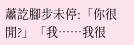蕭訖腳步未停:「你很閒?」「我……我很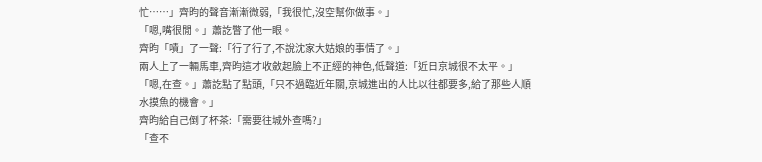忙……」齊昀的聲音漸漸微弱,「我很忙,沒空幫你做事。」
「嗯,嘴很閒。」蕭訖瞥了他一眼。
齊昀「嘖」了一聲:「行了行了,不說沈家大姑娘的事情了。」
兩人上了一輛馬車,齊昀這才收斂起臉上不正經的神色,低聲道:「近日京城很不太平。」
「嗯,在查。」蕭訖點了點頭,「只不過臨近年關,京城進出的人比以往都要多,給了那些人順水摸魚的機會。」
齊昀給自己倒了杯茶:「需要往城外查嗎?」
「查不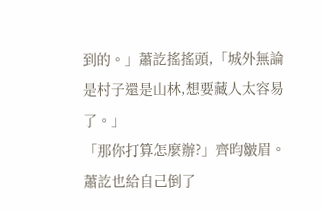到的。」蕭訖搖搖頭,「城外無論是村子還是山林,想要藏人太容易了。」
「那你打算怎麼辦?」齊昀皺眉。
蕭訖也給自己倒了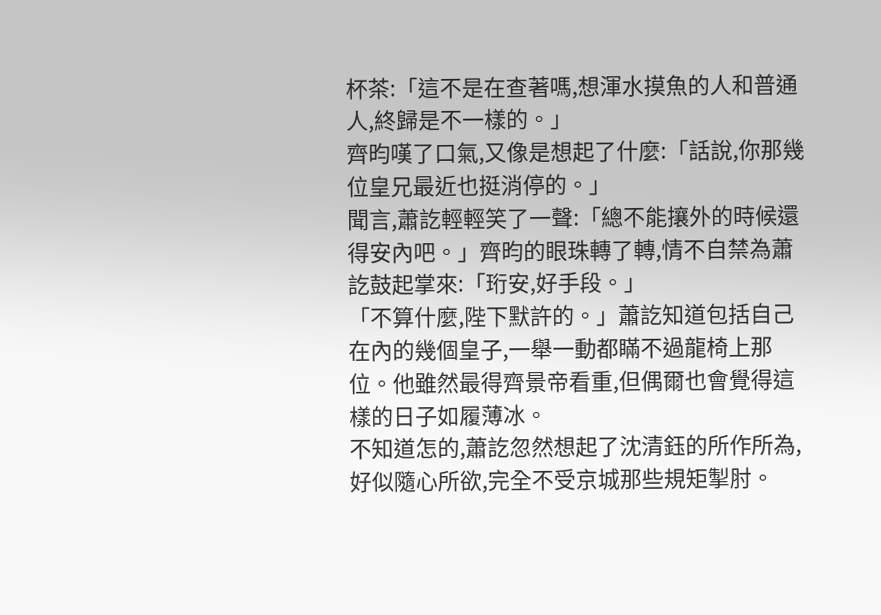杯茶:「這不是在查著嗎,想渾水摸魚的人和普通人,終歸是不一樣的。」
齊昀嘆了口氣,又像是想起了什麼:「話說,你那幾位皇兄最近也挺消停的。」
聞言,蕭訖輕輕笑了一聲:「總不能攘外的時候還得安內吧。」齊昀的眼珠轉了轉,情不自禁為蕭訖鼓起掌來:「珩安,好手段。」
「不算什麼,陛下默許的。」蕭訖知道包括自己在內的幾個皇子,一舉一動都瞞不過龍椅上那位。他雖然最得齊景帝看重,但偶爾也會覺得這樣的日子如履薄冰。
不知道怎的,蕭訖忽然想起了沈清鈺的所作所為,好似隨心所欲,完全不受京城那些規矩掣肘。